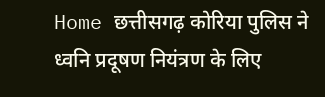Home छत्तीसगढ़ कोरिया पुलिस ने ध्वनि प्रदूषण नियंत्रण के लिए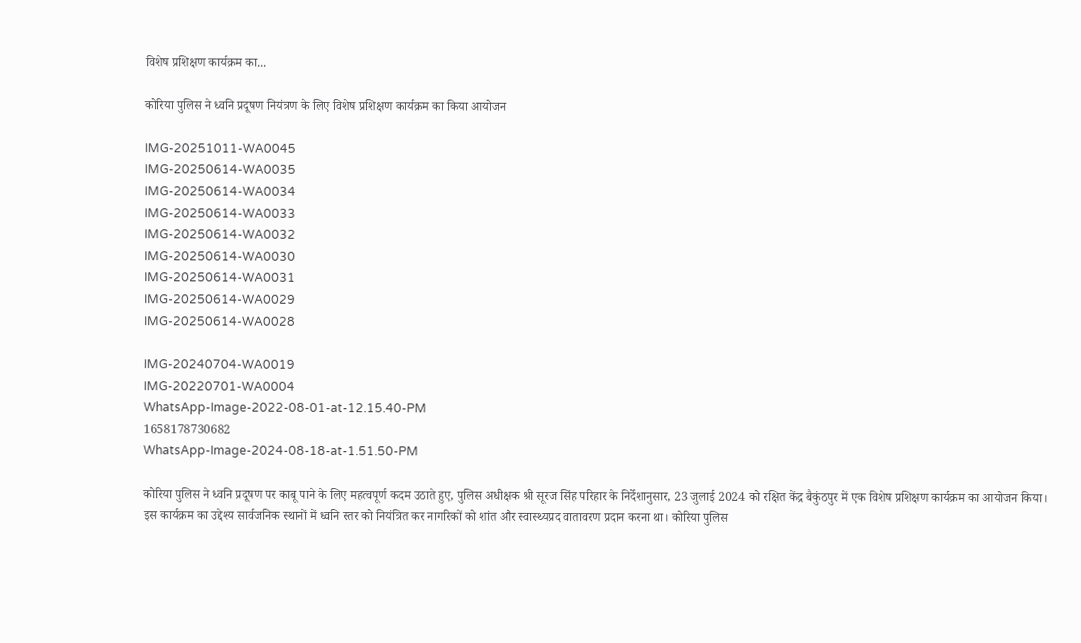विशेष प्रशिक्षण कार्यक्रम का...

कोरिया पुलिस ने ध्वनि प्रदूषण नियंत्रण के लिए विशेष प्रशिक्षण कार्यक्रम का किया आयोजन

IMG-20251011-WA0045
IMG-20250614-WA0035
IMG-20250614-WA0034
IMG-20250614-WA0033
IMG-20250614-WA0032
IMG-20250614-WA0030
IMG-20250614-WA0031
IMG-20250614-WA0029
IMG-20250614-WA0028

IMG-20240704-WA0019
IMG-20220701-WA0004
WhatsApp-Image-2022-08-01-at-12.15.40-PM
1658178730682
WhatsApp-Image-2024-08-18-at-1.51.50-PM

कोरिया पुलिस ने ध्वनि प्रदूषण पर काबू पाने के लिए महत्वपूर्ण कदम उठाते हुए, पुलिस अधीक्षक श्री सूरज सिंह परिहार के निर्देशानुसार, 23 जुलाई 2024 को रक्षित केंद्र बैकुंठपुर में एक विशेष प्रशिक्षण कार्यक्रम का आयोजन किया। इस कार्यक्रम का उद्देश्य सार्वजनिक स्थानों में ध्वनि स्तर को नियंत्रित कर नागरिकों को शांत और स्वास्थ्यप्रद वातावरण प्रदान करना था। कोरिया पुलिस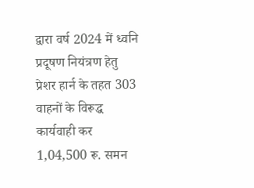द्वारा वर्ष 2024 में ध्वनि प्रदूषण नियंत्रण हेतु प्रेशर हार्न के तहत 303 वाहनों के विरूद्ध कार्यवाही कर 1,04,500 रू. समन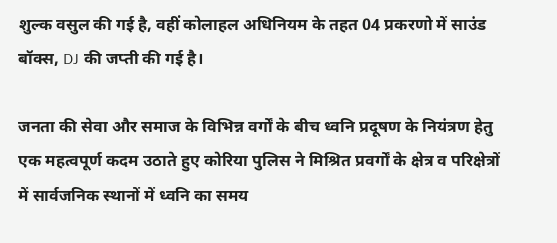शुल्क वसुल की गई है, वहीं कोलाहल अधिनियम के तहत 04 प्रकरणो में साउंड बॉक्स, DJ की जप्ती की गई है।

जनता की सेवा और समाज के विभिन्न वर्गों के बीच ध्वनि प्रदूषण के नियंत्रण हेतु एक महत्वपूर्ण कदम उठाते हुए कोरिया पुलिस ने मिश्रित प्रवर्गों के क्षेत्र व परिक्षेत्रों में सार्वजनिक स्थानों में ध्वनि का समय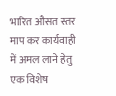भारित औसत स्तर माप कर कार्यवाही में अमल लाने हेतु एक विशेष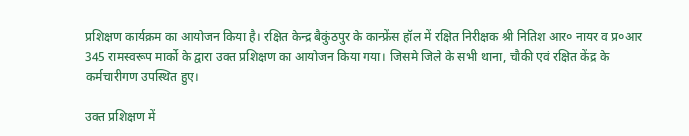प्रशिक्षण कार्यक्रम का आयोजन किया है। रक्षित केन्द्र बैकुंठपुर के कान्फ्रेंस हॉल में रक्षित निरीक्षक श्री नितिश आर० नायर व प्र०आर 345 रामस्वरूप मार्को के द्वारा उक्त प्रशिक्षण का आयोजन किया गया। जिसमे जिले के सभी थाना, चौकी एवं रक्षित केंद्र के कर्मचारीगण उपस्थित हुए।

उक्त प्रशिक्षण में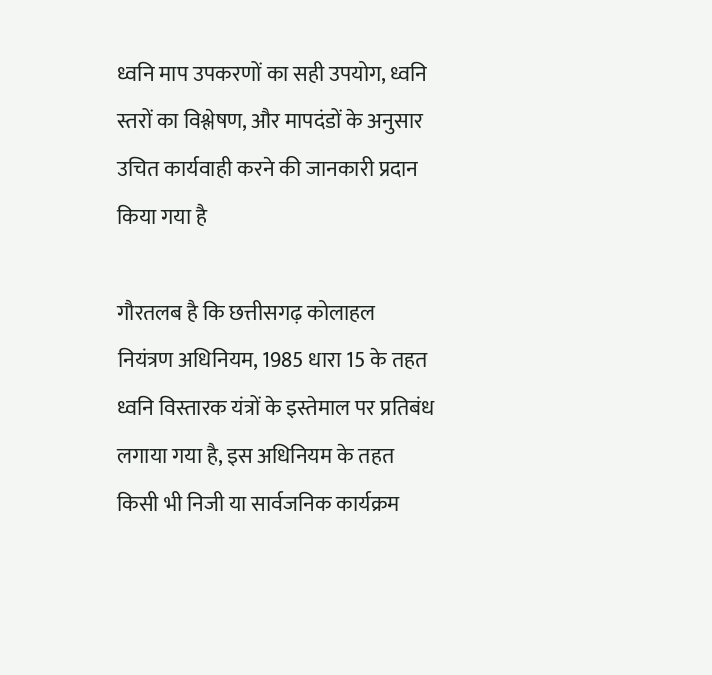ध्वनि माप उपकरणों का सही उपयोग, ध्वनि स्तरों का विश्लेषण, और मापदंडों के अनुसार उचित कार्यवाही करने की जानकारी प्रदान किया गया है

गौरतलब है कि छत्तीसगढ़ कोलाहल नियंत्रण अधिनियम, 1985 धारा 15 के तहत ध्वनि विस्तारक यंत्रों के इस्तेमाल पर प्रतिबंध लगाया गया है, इस अधिनियम के तहत किसी भी निजी या सार्वजनिक कार्यक्रम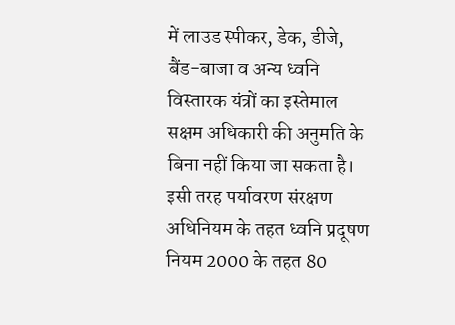में लाउड स्पीकर, डेक, डीजे, बैंड-बाजा व अन्य ध्वनि विस्तारक यंत्रों का इस्तेमाल सक्षम अधिकारी की अनुमति के बिना नहीं किया जा सकता है। इसी तरह पर्यावरण संरक्षण अधिनियम के तहत ध्वनि प्रदूषण नियम 2000 के तहत 80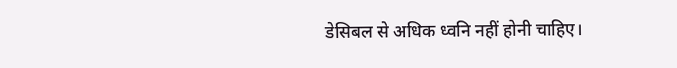डेसिबल से अधिक ध्वनि नहीं होनी चाहिए।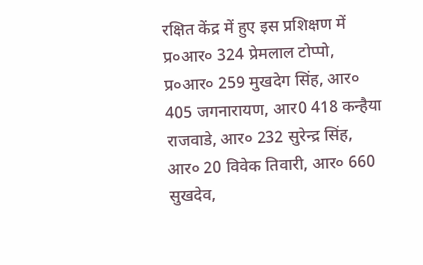रक्षित केंद्र में हुए इस प्रशिक्षण में प्र०आर० 324 प्रेमलाल टोप्पो, प्र०आर० 259 मुखदेग सिंह, आर० 405 जगनारायण, आर0 418 कन्हैया राजवाडे, आर० 232 सुरेन्द्र सिंह, आर० 20 विवेक तिवारी, आर० 660 सुखदेव,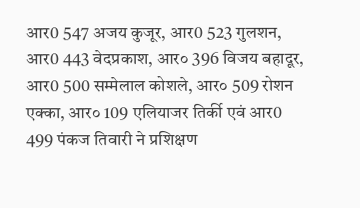आर0 547 अजय कुजूर, आर0 523 गुलशन, आर0 443 वेदप्रकाश, आर० 396 विजय बहादूर, आर0 500 सम्मेलाल कोशले, आर० 509 रोशन एक्का, आर० 109 एलियाजर तिर्की एवं आर0 499 पंकज तिवारी ने प्रशिक्षण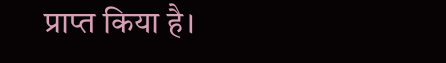प्राप्त किया है।